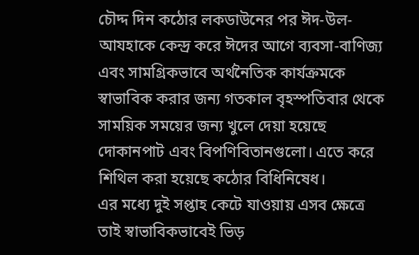চৌদ্দ দিন কঠোর লকডাউনের পর ঈদ-উল-আযহাকে কেন্দ্র করে ঈদের আগে ব্যবসা-বাণিজ্য এবং সামগ্রিকভাবে অর্থনৈতিক কার্যক্রমকে স্বাভাবিক করার জন্য গতকাল বৃহস্পতিবার থেকে সাময়িক সময়ের জন্য খুলে দেয়া হয়েছে দোকানপাট এবং বিপণিবিতানগুলো। এতে করে শিথিল করা হয়েছে কঠোর বিধিনিষেধ।
এর মধ্যে দুই সপ্তাহ কেটে যাওয়ায় এসব ক্ষেত্রে তাই স্বাভাবিকভাবেই ভিড়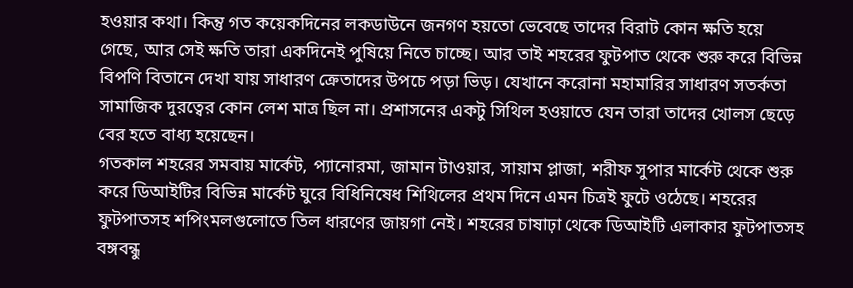হওয়ার কথা। কিন্তু গত কয়েকদিনের লকডাউনে জনগণ হয়তো ভেবেছে তাদের বিরাট কোন ক্ষতি হয়ে গেছে, আর সেই ক্ষতি তারা একদিনেই পুষিয়ে নিতে চাচ্ছে। আর তাই শহরের ফুটপাত থেকে শুরু করে বিভিন্ন বিপণি বিতানে দেখা যায় সাধারণ ক্রেতাদের উপচে পড়া ভিড়। যেখানে করোনা মহামারির সাধারণ সতর্কতা সামাজিক দুরত্বের কোন লেশ মাত্র ছিল না। প্রশাসনের একটু সিথিল হওয়াতে যেন তারা তাদের খোলস ছেড়ে বের হতে বাধ্য হয়েছেন।
গতকাল শহরের সমবায় মার্কেট, প্যানোরমা, জামান টাওয়ার, সায়াম প্লাজা, শরীফ সুপার মার্কেট থেকে শুরু করে ডিআইটির বিভিন্ন মার্কেট ঘুরে বিধিনিষেধ শিথিলের প্রথম দিনে এমন চিত্রই ফুটে ওঠেছে। শহরের ফুটপাতসহ শপিংমলগুলোতে তিল ধারণের জায়গা নেই। শহরের চাষাঢ়া থেকে ডিআইটি এলাকার ফুটপাতসহ বঙ্গবন্ধু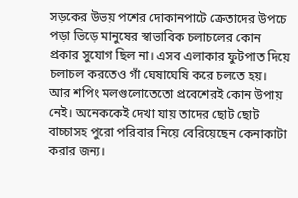সড়কের উভয় পশের দোকানপাটে ক্রেতাদের উপচে পড়া ভিড়ে মানুষের স্বাভাবিক চলাচলের কোন প্রকার সুযোগ ছিল না। এসব এলাকার ফুটপাত দিয়ে চলাচল করতেও গাঁ ঘেষাঘেষি করে চলতে হয়। আর শপিং মলগুলোতেতো প্রবেশেরই কোন উপায় নেই। অনেককেই দেখা যায় তাদের ছোট ছোট বাচ্চাসহ পুরো পরিবার নিয়ে বেরিয়েছেন কেনাকাটা করার জন্য।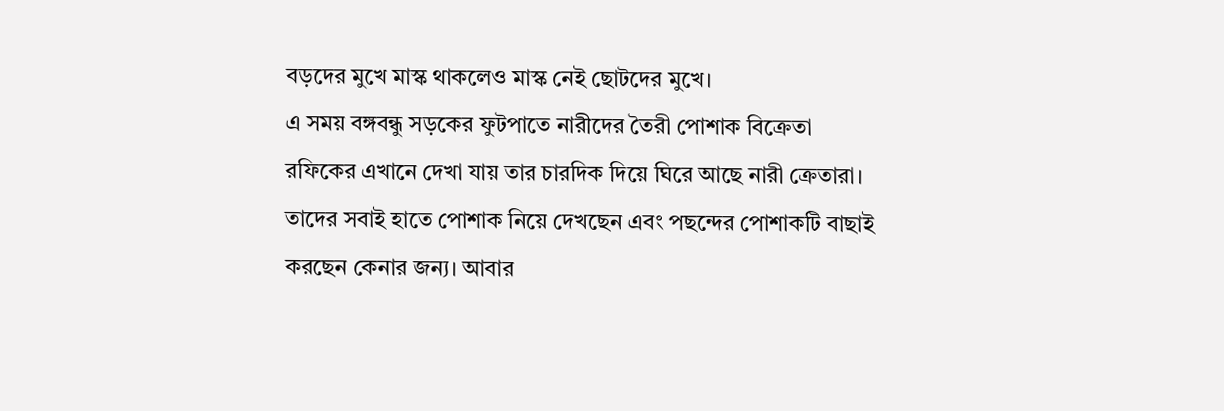বড়দের মুখে মাস্ক থাকলেও মাস্ক নেই ছোটদের মুখে।
এ সময় বঙ্গবন্ধু সড়কের ফুটপাতে নারীদের তৈরী পোশাক বিক্রেতা রফিকের এখানে দেখা যায় তার চারদিক দিয়ে ঘিরে আছে নারী ক্রেতারা। তাদের সবাই হাতে পোশাক নিয়ে দেখছেন এবং পছন্দের পোশাকটি বাছাই করছেন কেনার জন্য। আবার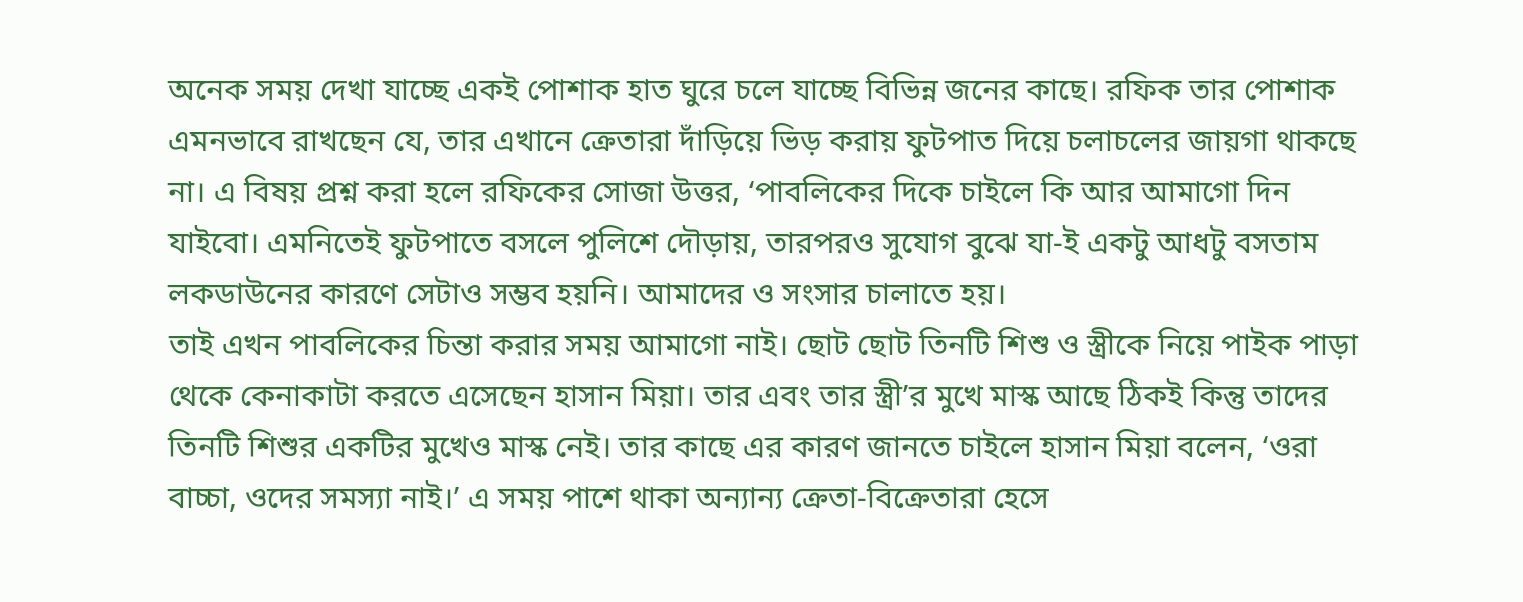অনেক সময় দেখা যাচ্ছে একই পোশাক হাত ঘুরে চলে যাচ্ছে বিভিন্ন জনের কাছে। রফিক তার পোশাক এমনভাবে রাখছেন যে, তার এখানে ক্রেতারা দাঁড়িয়ে ভিড় করায় ফুটপাত দিয়ে চলাচলের জায়গা থাকছে না। এ বিষয় প্রশ্ন করা হলে রফিকের সোজা উত্তর, ‘পাবলিকের দিকে চাইলে কি আর আমাগো দিন যাইবো। এমনিতেই ফুটপাতে বসলে পুলিশে দৌড়ায়, তারপরও সুযোগ বুঝে যা-ই একটু আধটু বসতাম লকডাউনের কারণে সেটাও সম্ভব হয়নি। আমাদের ও সংসার চালাতে হয়।
তাই এখন পাবলিকের চিন্তা করার সময় আমাগো নাই। ছোট ছোট তিনটি শিশু ও স্ত্রীকে নিয়ে পাইক পাড়া থেকে কেনাকাটা করতে এসেছেন হাসান মিয়া। তার এবং তার স্ত্রী’র মুখে মাস্ক আছে ঠিকই কিন্তু তাদের তিনটি শিশুর একটির মুখেও মাস্ক নেই। তার কাছে এর কারণ জানতে চাইলে হাসান মিয়া বলেন, ‘ওরা বাচ্চা, ওদের সমস্যা নাই।’ এ সময় পাশে থাকা অন্যান্য ক্রেতা-বিক্রেতারা হেসে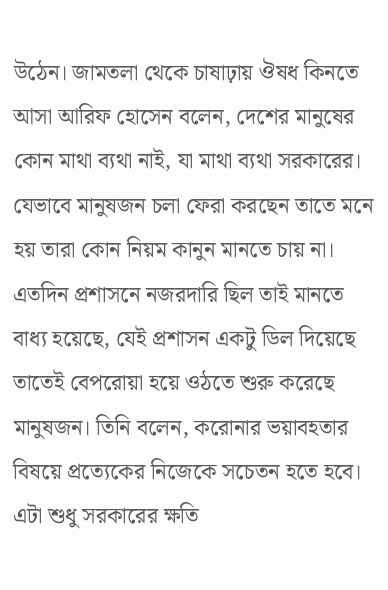উঠেন। জামতলা থেকে চাষাঢ়ায় ঔষধ কিনতে আসা আরিফ হোসেন বলেন, দেশের মানুষের কোন মাথা ব্যথা নাই, যা মাথা ব্যথা সরকারের।
যেভাবে মানুষজন চলা ফেরা করছেন তাতে মনে হয় তারা কোন নিয়ম কানুন মানতে চায় না। এতদিন প্রশাসনে নজরদারি ছিল তাই মানতে বাধ্য হয়েছে, যেই প্রশাসন একটু ডিল দিয়েছে তাতেই বেপরোয়া হয়ে ওঠতে শুরু করেছে মানুষজন। তিনি বলেন, করোনার ভয়াবহতার বিষয়ে প্রত্যেকের নিজেকে সচেতন হতে হবে। এটা শুধু সরকারের ক্ষতি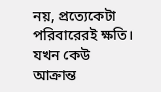নয়, প্রত্যেকেটা পরিবারেরই ক্ষতি। যখন কেউ আক্রান্ত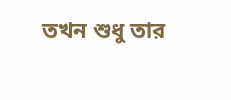তখন শুধু তার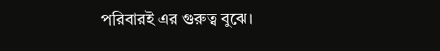পরিবারই এর গুরুত্ব বুঝে।